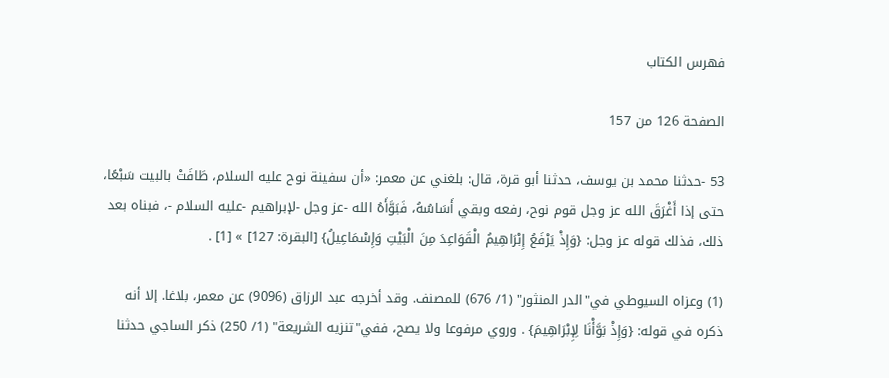فهرس الكتاب

الصفحة 126 من 157

53 -حدثنا محمد بن يوسف، حدثنا أبو قرة، قال: بلغني عن معمر: «أن سفينة نوح عليه السلام، طَافَتْ بالبيت سَبْعًا، حتى إذا أَغْرَقَ الله عز وجل قوم نوح، رفعه وبقي أَسَاسُهُ، فَبَوَّأَهُ الله -عز وجل -لإبراهيم -عليه السلام -، فبناه بعد ذلك، فذلك قوله عز وجل: {وَإِذْ يَرْفَعُ إِبْرَاهِيمُ الْقَوَاعِدَ مِنَ الْبَيْتِ وَإِسْمَاعِيلُ} [البقرة: 127] » [1] .

(1) وعزاه السيوطي في"الدر المنثور" (1/ 676) للمصنف. وقد أخرجه عبد الرزاق (9096) عن معمر، بلاغا. إلا أنه ذكره في قوله: {وَإِذْ بَوَّأْنَا لِإِبْرَاهِيمَ} . وروي مرفوعا ولا يصح، ففي"تنزيه الشريعة" (1/ 250) ذكر الساجي حدثنا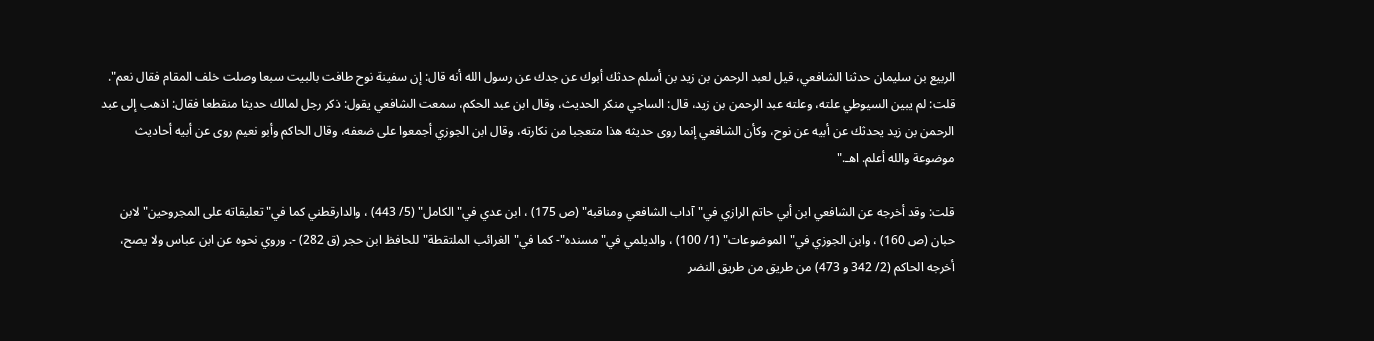الربيع بن سليمان حدثنا الشافعي، قيل لعبد الرحمن بن زيد بن أسلم حدثك أبوك عن جدك عن رسول الله أنه قال: إن سفينة نوح طافت بالبيت سبعا وصلت خلف المقام فقال نعم". قلت: لم يبين السيوطي علته، وعلته عبد الرحمن بن زيد، قال: الساجي منكر الحديث، وقال ابن عبد الحكم، سمعت الشافعي يقول: ذكر رجل لمالك حديثا منقطعا فقال: اذهب إلى عبد الرحمن بن زيد يحدثك عن أبيه عن نوح، وكأن الشافعي إنما روى حديثه هذا متعجبا من نكارته، وقال ابن الجوزي أجمعوا على ضعفه، وقال الحاكم وأبو نعيم روى عن أبيه أحاديث موضوعة والله أعلم. اهـ."

قلت: وقد أخرجه عن الشافعي ابن أبي حاتم الرازي في"آداب الشافعي ومناقبه" (ص 175) ، ابن عدي في"الكامل" (5/ 443) ، والدارقطني كما في"تعليقاته على المجروحين"لابن حبان (ص 160) ، وابن الجوزي في"الموضوعات" (1/ 100) ، والديلمي في"مسنده"- كما في"الغرائب الملتقطة"للحافظ ابن حجر (ق 282) -. وروي نحوه عن ابن عباس ولا يصح، أخرجه الحاكم (2/ 342 و 473) من طريق من طريق النضر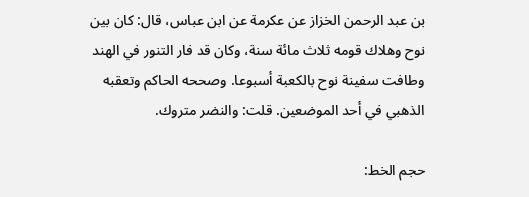بن عبد الرحمن الخزاز عن عكرمة عن ابن عباس، قال: كان بين نوح وهلاك قومه ثلاث مائة سنة، وكان قد فار التنور في الهند وطافت سفينة نوح بالكعبة أسبوعا. وصححه الحاكم وتعقبه الذهبي في أحد الموضعين. قلت: والنضر متروك.

حجم الخط: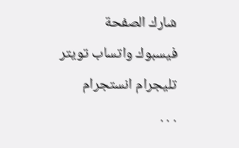شارك الصفحة
فيسبوك واتساب تويتر تليجرام انستجرام
. . .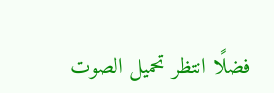فضلًا انتظر تحميل الصوت